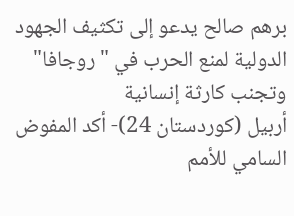برهم صالح يدعو إلى تكثيف الجهود الدولية لمنع الحرب في "روجافا" وتجنب كارثة إنسانية
أربيل (كوردستان 24)- أكد المفوض السامي للأمم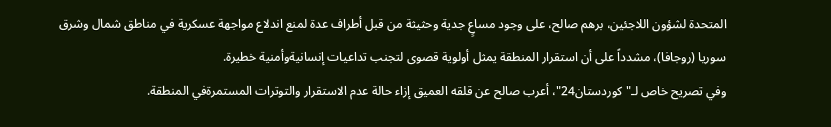المتحدة لشؤون اللاجئين، برهم صالح، على وجود مساعٍ جدية وحثيثة من قبل أطراف عدة لمنع اندلاع مواجهة عسكرية في مناطق شمال وشرق سوريا (روجافا)، مشدداً على أن استقرار المنطقة يمثل أولوية قصوى لتجنب تداعيات إنسانيةوأمنية خطيرة.
وفي تصريح خاص لـ"كوردستان24"، أعرب صالح عن قلقه العميق إزاء حالة عدم الاستقرار والتوترات المستمرةفي المنطقة.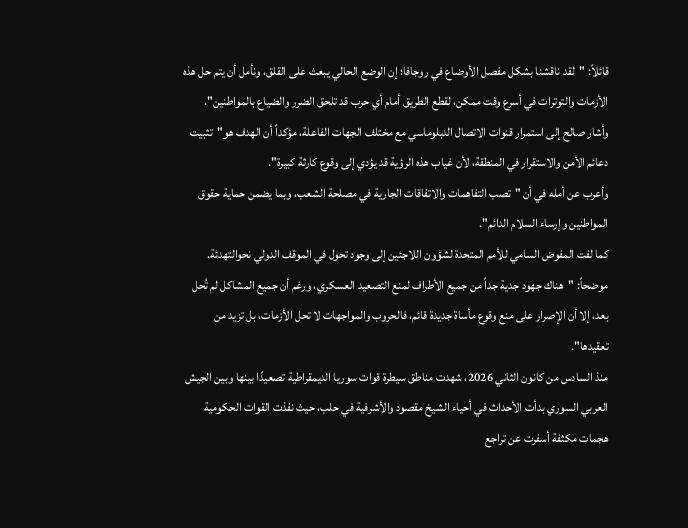قائلاً: "لقد ناقشنا بشكل مفصل الأوضاع في روجافا؛ إن الوضع الحالي يبعث على القلق، ونأمل أن يتم حل هذه الأزمات والتوترات في أسرع وقت ممكن، لقطع الطريق أمام أي حرب قد تلحق الضرر والضياع بالمواطنين".
وأشار صالح إلى استمرار قنوات الاتصال الدبلوماسي مع مختلف الجهات الفاعلة، مؤكداً أن الهدف هو"تثبيت دعائم الأمن والاستقرار في المنطقة، لأن غياب هذه الرؤية قد يؤدي إلى وقوع كارثة كبيرة".
وأعرب عن أمله في أن "تصب التفاهمات والاتفاقات الجارية في مصلحة الشعب، وبما يضمن حماية حقوق المواطنين وإرساء السلام الدائم".
كما لفت المفوض السامي للأمم المتحدة لشؤون اللاجئين إلى وجود تحول في الموقف الدولي نحوالتهدئة.
موضحاً: "هناك جهود جدية جداً من جميع الأطراف لمنع التصعيد العسكري، ورغم أن جميع المشاكل لم تُحل بعد، إلا أن الإصرار على منع وقوع مأساة جديدة قائم، فالحروب والمواجهات لا تحل الأزمات، بل تزيد من تعقيدها".
منذ السادس من كانون الثاني 2026، شهدت مناطق سيطرة قوات سوريا الديمقراطية تصعيدًا بينها وبين الجيش العربي السوري بدأت الأحداث في أحياء الشيخ مقصود والأشرفية في حلب، حيث نفذت القوات الحكومية هجمات مكثفة أسفرت عن تراجع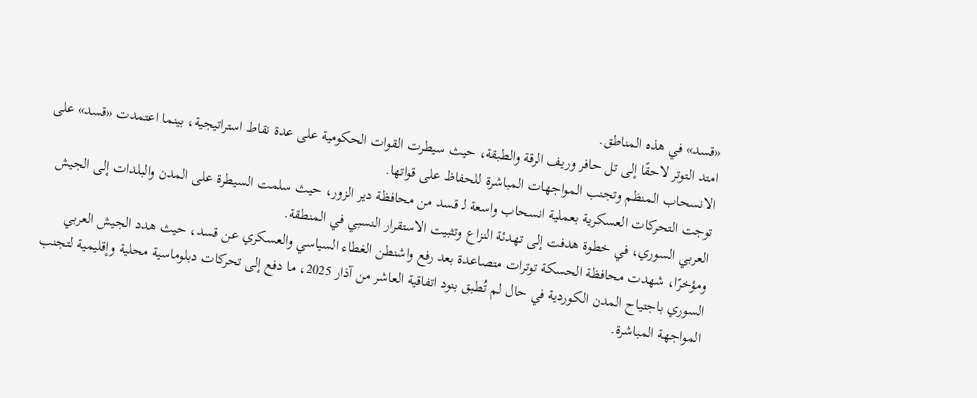«قسد» في هذه المناطق.
امتد التوتر لاحقًا إلى تل حافر وريف الرقة والطبقة، حيث سيطرت القوات الحكومية على عدة نقاط استراتيجية، بينما اعتمدت «قسد» على الانسحاب المنظم وتجنب المواجهات المباشرة للحفاظ على قواتها.
توجت التحركات العسكرية بعملية انسحاب واسعة لـ قسد من محافظة دير الزور، حيث سلمت السيطرة على المدن والبلدات إلى الجيش العربي السوري، في خطوة هدفت إلى تهدئة النزاع وتثبيت الاستقرار النسبي في المنطقة.
ومؤخرًا، شهدت محافظة الحسكة توترات متصاعدة بعد رفع واشنطن الغطاء السياسي والعسكري عن قسد، حيث هدد الجيش العربي السوري باجتياح المدن الكوردية في حال لم تُطبق بنود اتفاقية العاشر من آذار 2025، ما دفع إلى تحركات دبلوماسية محلية وإقليمية لتجنب المواجهة المباشرة.